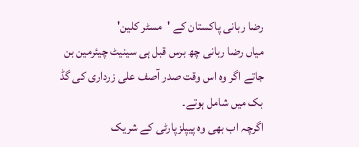رضا ربانی پاکستان کے 'مسٹر کلین'
میاں رضا ربانی چھ برس قبل ہی سینیٹ چیئرمین بن جاتے اگر وہ اس وقت صدر آصف علی زرداری کی گڈ بک میں شامل ہوتے۔
اگرچہ اب بھی وہ پیپلزپارٹی کے شریک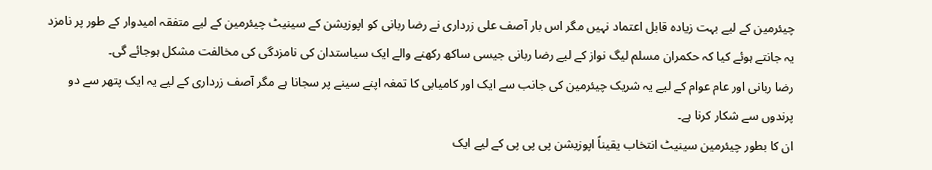چیئرمین کے لیے بہت زیادہ قابل اعتماد نہیں مگر اس بار آصف علی زرداری نے رضا ربانی کو اپوزیشن کے سینیٹ چیئرمین کے لیے متفقہ امیدوار کے طور پر نامزد یہ جانتے ہوئے کیا کہ حکمران مسلم لیگ نواز کے لیے رضا ربانی جیسی ساکھ رکھنے والے ایک سیاستدان کی نامزدگی کی مخالفت مشکل ہوجائے گی۔
رضا ربانی اور عام عوام کے لیے یہ شریک چیئرمین کی جانب سے ایک اور کامیابی کا تمغہ اپنے سینے پر سجانا ہے مگر آصف زرداری کے لیے یہ ایک پتھر سے دو پرندوں سے شکار کرنا ہے۔
ان کا بطور چیئرمین سینیٹ انتخاب یقیناً اپوزیشن پی پی پی کے لیے ایک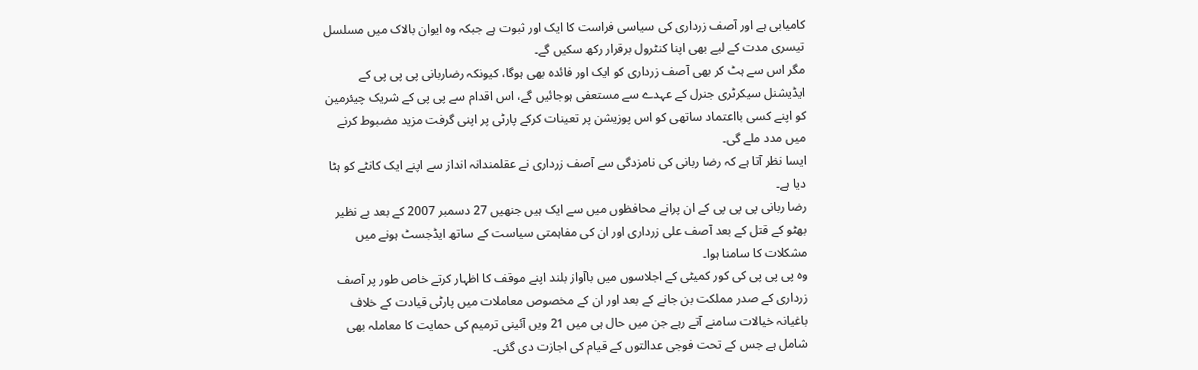کامیابی ہے اور آصف زرداری کی سیاسی فراست کا ایک اور ثبوت ہے جبکہ وہ ایوان بالاک میں مسلسل تیسری مدت کے لیے بھی اپنا کنٹرول برقرار رکھ سکیں گے۔
مگر اس سے ہٹ کر بھی آصف زرداری کو ایک اور فائدہ بھی ہوگا، کیونکہ رضاربانی پی پی پی کے ایڈیشنل سیکرٹری جنرل کے عہدے سے مستعفی ہوجائیں گے، اس اقدام سے پی پی کے شریک چیئرمین کو اپنے کسی بااعتماد ساتھی کو اس پوزیشن پر تعینات کرکے پارٹی پر اپنی گرفت مزید مضبوط کرنے میں مدد ملے گی۔
ایسا نظر آتا ہے کہ رضا ربانی کی نامزدگی سے آصف زرداری نے عقلمندانہ انداز سے اپنے ایک کانٹے کو ہٹا دیا ہے۔
رضا ربانی پی پی پی کے ان پرانے محافظوں میں سے ایک ہیں جنھیں 27 دسمبر 2007 کے بعد بے نظیر بھٹو کے قتل کے بعد آصف علی زرداری اور ان کی مفاہمتی سیاست کے ساتھ ایڈجسٹ ہونے میں مشکلات کا سامنا ہوا۔
وہ پی پی پی کی کور کمیٹی کے اجلاسوں میں باآواز بلند اپنے موقف کا اظہار کرتے خاص طور پر آصف زرداری کے صدر مملکت بن جانے کے بعد اور ان کے مخصوص معاملات میں پارٹی قیادت کے خلاف باغیانہ خیالات سامنے آتے رہے جن میں حال ہی میں 21 ویں آئینی ترمیم کی حمایت کا معاملہ بھی شامل ہے جس کے تحت فوجی عدالتوں کے قیام کی اجازت دی گئی۔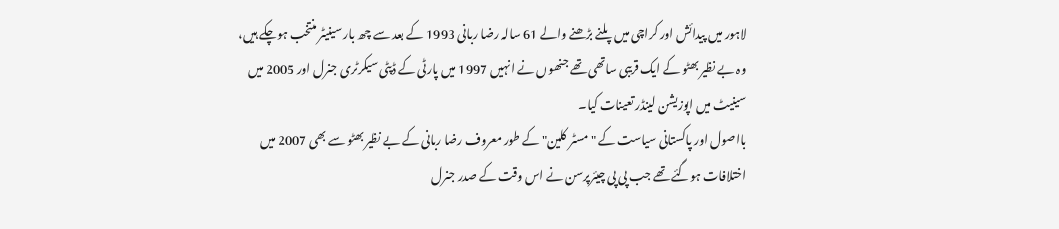لاہور میں پیدائش اور کراچی میں پلنے بڑھنے والے 61 سالہ رضا ربانی 1993 کے بعد سے چھ بار سینیٹر منتخب ہوچکے ہیں، وہ بے نظیر بھٹو کے ایک قریبی ساتھی تھے جنھوں نے انہیں 1997 میں پارٹی کے ڈپٹی سیکرٹری جنرل اور 2005 میں سینیٹ میں اپوزیشن لینڈر تعینات کیا۔
بااصول اور پاکستانی سیاست کے " مسٹر کلین" کے طور معروف رضا ربانی کے بے نظیر بھٹو سے بھی 2007 میں اختلافات ہوگئے تھے جب پی پی چیئرپرسن نے اس وقت کے صدر جنرل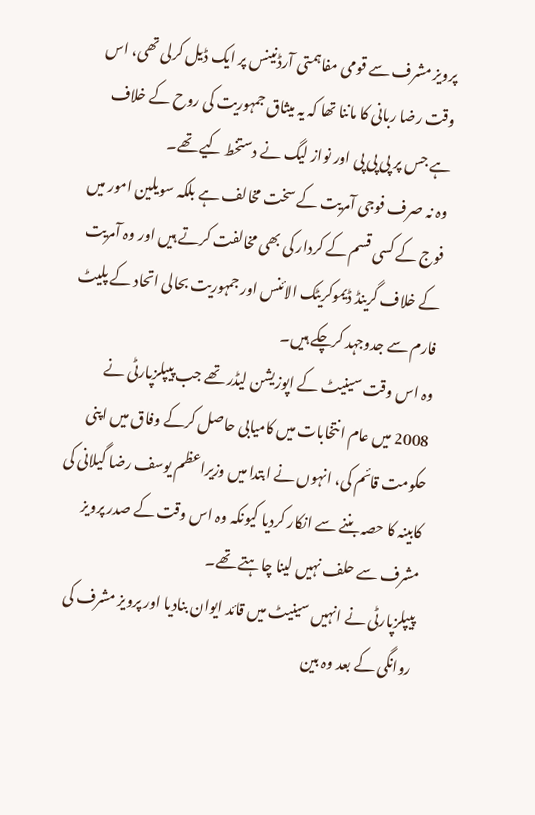پرویز مشرف سے قومی مفاہمتی آرڈنینس پر ایک ڈیل کرلی تھی، اس وقت رضا ربانی کا ماننا تھا کہ یہ میثاق جمہوریت کی روح کے خلاف ہے جس پر پی پی پی اور نواز لیگ نے دستخط کیے تھے۔
وہ نہ صرف فوجی آمریت کے سخت مخالف ہے بلکہ سویلین امور میں فوج کے کسی قسم کے کردار کی بھی مخالفت کرتے ہیں اور وہ آمریت کے خلاف گرینڈ ڈیموکریٹک الائنس اور جمہوریت بحالی اتحاد کے پلیٹ فارم سے جدوجہد کرچکے ہیں۔
وہ اس وقت سینیٹ کے اپوزیشن لیڈر تھے جب پیپلزپارٹی نے 2008 میں عام انتخابات میں کامیابی حاصل کرکے وفاق میں اپنی حکومت قائم کی، انہوں نے ابتدا میں وزیراعظم یوسف رضا گیلانی کی کابینہ کا حصہ بننے سے انکار کردیا کیونکہ وہ اس وقت کے صدر پرویز مشرف سے حلف نہیں لینا چاہتے تھے۔
پیپلزپارٹی نے انہیں سینیٹ میں قائد ایوان بنادیا اور پرویز مشرف کی روانگی کے بعد وہ بین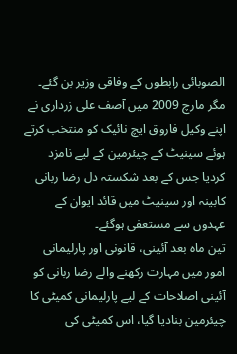الصوبائی رابطوں کے وفاقی وزیر بن گئے۔
مگر مارچ 2009 میں آصف علی زرداری نے اپنے وکیل فاروق ایچ نائیک کو منتخب کرتے ہوئے سینیٹ کے چیئرمین کے لیے نامزد کردیا جس کے بعد شکستہ دل رضا ربانی کابینہ اور سینیٹ میں قائد ایوان کے عہدوں سے مستعفی ہوگئے۔
تین ماہ بعد آئینی، قانونی اور پارلیمانی امور میں مہارت رکھنے والے رضا ربانی کو آئینی اصلاحات کے لیے پارلیمانی کمیٹی کا چیئرمین بنادیا گیا، اس کمیٹی کی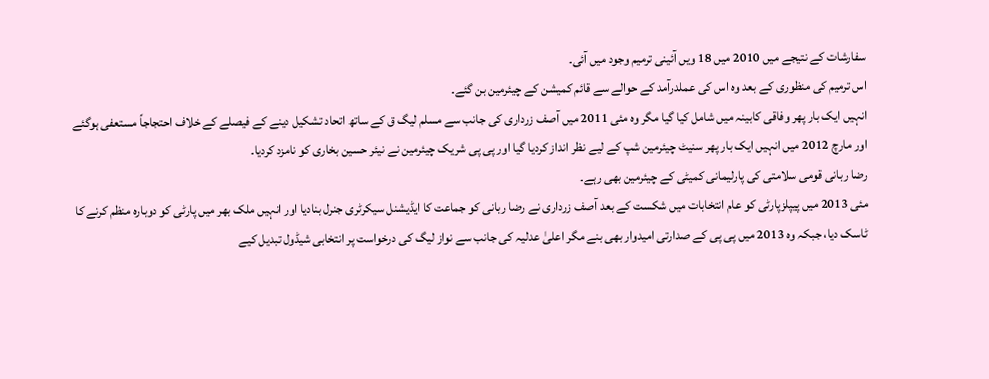سفارشات کے نتیجے میں 2010 میں 18 ویں آئینی ترمیم وجود میں آئی۔
اس ترمیم کی منظوری کے بعد وہ اس کی عملدرآمد کے حوالے سے قائم کمیشن کے چیئرمین بن گئے۔
انہیں ایک بار پھر وفاقی کابینہ میں شامل کیا گیا مگر وہ مئی 2011 میں آصف زرداری کی جانب سے مسلم لیگ ق کے ساتھ اتحاد تشکیل دینے کے فیصلے کے خلاف احتجاجاً مستعفی ہوگئے اور مارچ 2012 میں انہیں ایک بار پھر سنیٹ چیئرمین شپ کے لیے نظر انداز کردیا گیا اور پی پی شریک چیئرمین نے نیئر حسین بخاری کو نامزد کردیا۔
رضا ربانی قومی سلامتی کی پارلیمانی کمیٹی کے چیئرمین بھی رہے۔
مئی 2013 میں پیپلزپارٹی کو عام انتخابات میں شکست کے بعد آصف زرداری نے رضا ربانی کو جماعت کا ایڈیشنل سیکرٹری جنرل بنادیا اور انہیں ملک بھر میں پارٹی کو دوبارہ منظم کرنے کا ٹاسک دیا، جبکہ وہ 2013 میں پی پی کے صدارتی امیدوار بھی بنے مگر اعلیٰ عدلیہ کی جانب سے نواز لیگ کی درخواست پر انتخابی شیڈول تبدیل کیے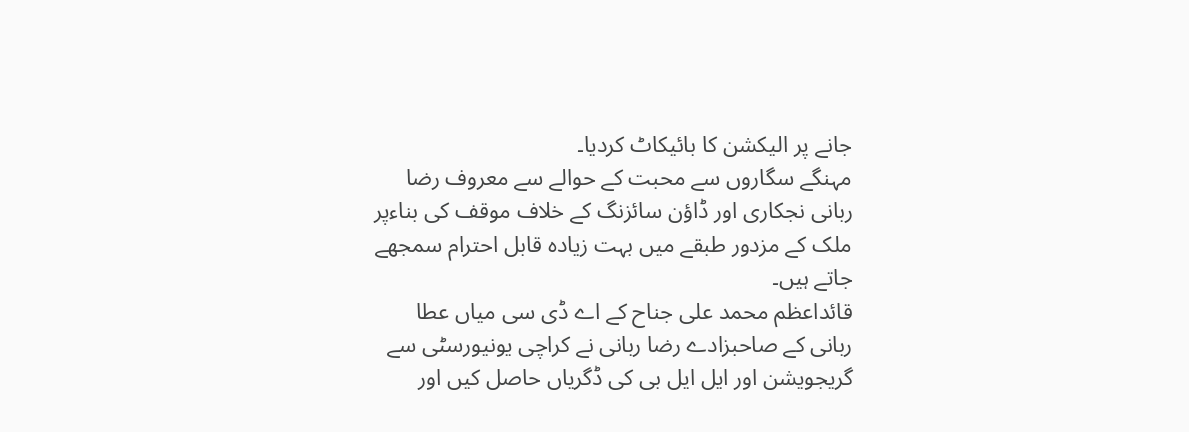جانے پر الیکشن کا بائیکاٹ کردیا۔
مہنگے سگاروں سے محبت کے حوالے سے معروف رضا ربانی نجکاری اور ڈاؤن سائزنگ کے خلاف موقف کی بناءپر ملک کے مزدور طبقے میں بہت زیادہ قابل احترام سمجھے جاتے ہیں۔
قائداعظم محمد علی جناح کے اے ڈی سی میاں عطا ربانی کے صاحبزادے رضا ربانی نے کراچی یونیورسٹی سے گریجویشن اور ایل ایل بی کی ڈگریاں حاصل کیں اور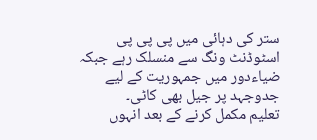ستر کی دہائی میں پی پی پی اسٹوڈنٹ ونگ سے منسلک رہے جبکہ ضیاءدور میں جمہوریت کے لیے جدوجہد پر جیل بھی کاٹی۔
تعلیم مکمل کرنے کے بعد انہوں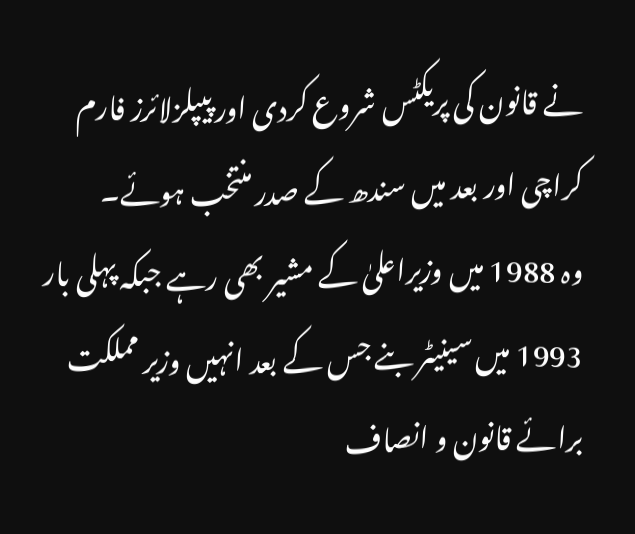نے قانون کی پریکٹس شروع کردی اور پیپلزلائرز فارم کراچی اور بعد میں سندھ کے صدر منتخب ہوئے۔
وہ 1988 میں وزیراعلیٰ کے مشیر بھی رہے جبکہ پہلی بار 1993 میں سینیٹر بنے جس کے بعد انہیں وزیر مملکت برائے قانون و انصاف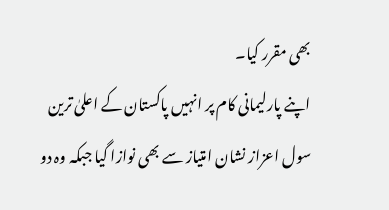بھی مقرر کیا۔
اپنے پارلیمانی کام پر انہیں پاکستان کے اعلیٰ ترین سول اعزاز نشان امتیاز سے بھی نوازا گیا جبکہ وہ دو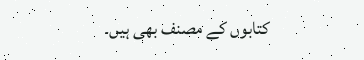کتابوں کے مصنف بھی ہیں۔